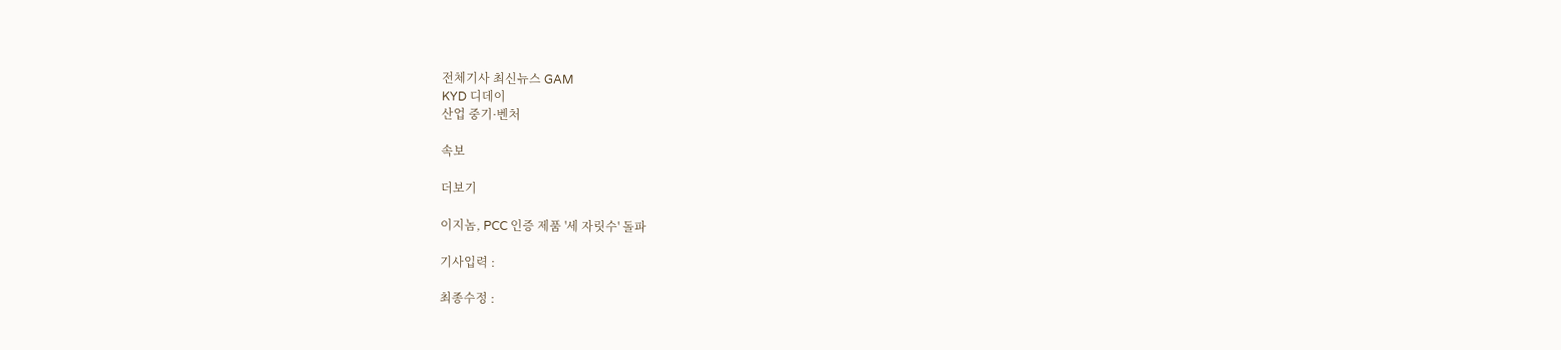전체기사 최신뉴스 GAM
KYD 디데이
산업 중기·벤처

속보

더보기

이지놈, PCC 인증 제품 '세 자릿수' 돌파

기사입력 :

최종수정 :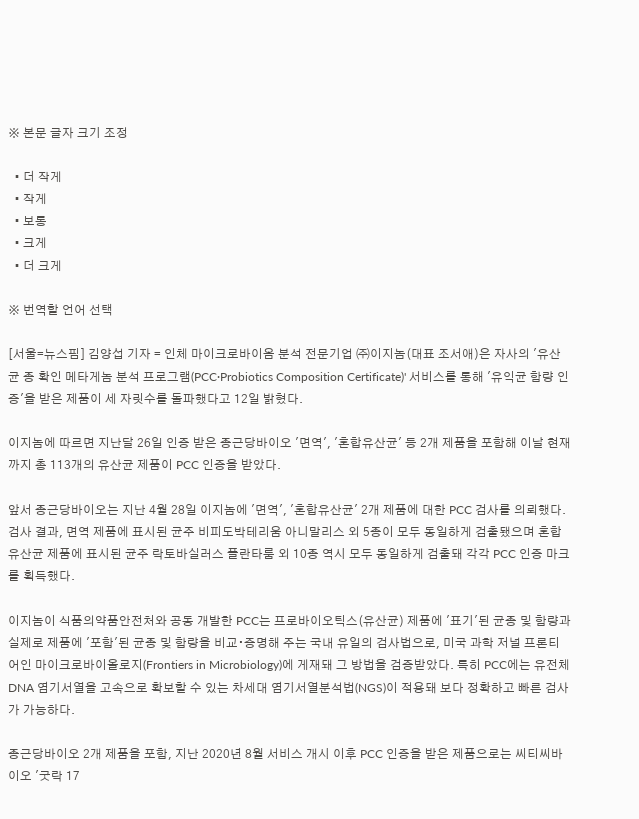※ 본문 글자 크기 조정

  • 더 작게
  • 작게
  • 보통
  • 크게
  • 더 크게

※ 번역할 언어 선택

[서울=뉴스핌] 김양섭 기자 = 인체 마이크로바이옴 분석 전문기업 ㈜이지놈(대표 조서애)은 자사의 '유산균 종 확인 메타게놈 분석 프로그램(PCC∙Probiotics Composition Certificate)' 서비스를 통해 '유익균 함량 인증'을 받은 제품이 세 자릿수를 돌파했다고 12일 밝혔다.

이지놈에 따르면 지난달 26일 인증 받은 종근당바이오 '면역', '혼합유산균' 등 2개 제품을 포함해 이날 현재까지 총 113개의 유산균 제품이 PCC 인증을 받았다.

앞서 종근당바이오는 지난 4월 28일 이지놈에 '면역', '혼합유산균' 2개 제품에 대한 PCC 검사를 의뢰했다. 검사 결과, 면역 제품에 표시된 균주 비피도박테리움 아니말리스 외 5종이 모두 동일하게 검출됐으며 혼합유산균 제품에 표시된 균주 락토바실러스 플란타룸 외 10종 역시 모두 동일하게 검출돼 각각 PCC 인증 마크를 획득했다.

이지놈이 식품의약품안전처와 공동 개발한 PCC는 프로바이오틱스(유산균) 제품에 '표기'된 균종 및 함량과 실제로 제품에 '포함'된 균종 및 함량을 비교∙증명해 주는 국내 유일의 검사법으로, 미국 과학 저널 프론티어인 마이크로바이올로지(Frontiers in Microbiology)에 게재돼 그 방법을 검증받았다. 특히 PCC에는 유전체 DNA 염기서열을 고속으로 확보할 수 있는 차세대 염기서열분석법(NGS)이 적용돼 보다 정확하고 빠른 검사가 가능하다.

종근당바이오 2개 제품을 포함, 지난 2020년 8월 서비스 개시 이후 PCC 인증을 받은 제품으로는 씨티씨바이오 '굿락 17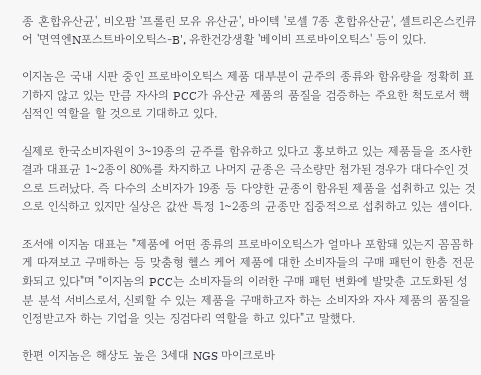종 혼합유산균', 비오팜 '프롤린 모유 유산균', 바이텍 '로셀 7종 혼합유산균', 셀트리온스킨큐어 '면역엔N포스트바이오틱스-B', 유한건강생활 '베이비 프로바이오틱스' 등이 있다.

이지놈은 국내 시판 중인 프로바이오틱스 제품 대부분이 균주의 종류와 함유량을 정확히 표기하지 않고 있는 만큼 자사의 PCC가 유산균 제품의 품질을 검증하는 주요한 척도로서 핵심적인 역할을 할 것으로 기대하고 있다.

실제로 한국소비자원이 3~19종의 균주를 함유하고 있다고 홍보하고 있는 제품들을 조사한 결과 대표균 1~2종이 80%를 차지하고 나머지 균종은 극소량만 첨가된 경우가 대다수인 것으로 드러났다. 즉 다수의 소비자가 19종 등 다양한 균종이 함유된 제품을 섭취하고 있는 것으로 인식하고 있지만 실상은 값싼 특정 1~2종의 균종만 집중적으로 섭취하고 있는 셈이다.

조서애 이지놈 대표는 "제품에 어떤 종류의 프로바이오틱스가 얼마나 포함돼 있는지 꼼꼼하게 따져보고 구매하는 등 맞춤형 헬스 케어 제품에 대한 소비자들의 구매 패턴이 한층 전문화되고 있다"며 "이지놈의 PCC는 소비자들의 이러한 구매 패턴 변화에 발맞춘 고도화된 성분 분석 서비스로서, 신뢰할 수 있는 제품을 구매하고자 하는 소비자와 자사 제품의 품질을 인정받고자 하는 기업을 잇는 징검다리 역할을 하고 있다"고 말했다.

한편 이지놈은 해상도 높은 3세대 NGS 마이크로바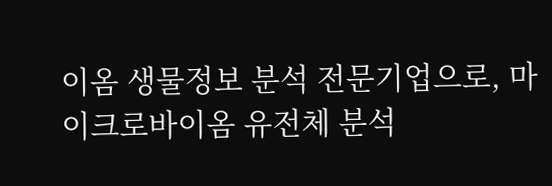이옴 생물정보 분석 전문기업으로, 마이크로바이옴 유전체 분석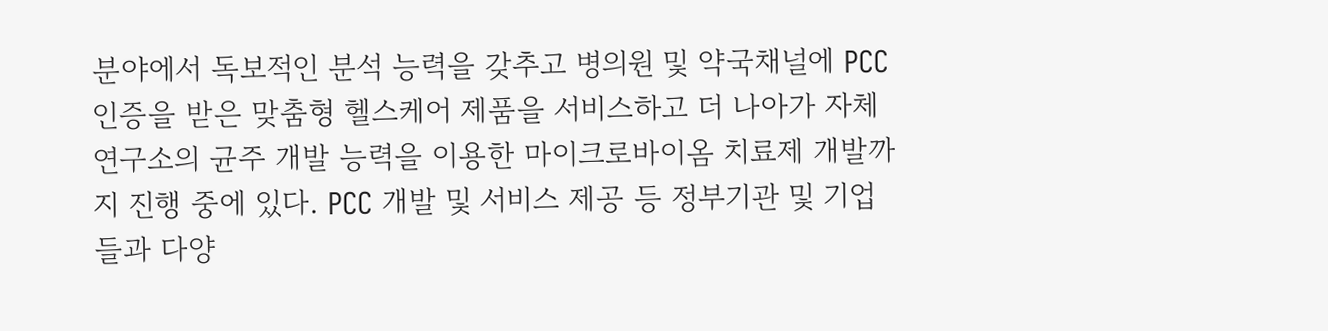분야에서 독보적인 분석 능력을 갖추고 병의원 및 약국채널에 PCC 인증을 받은 맞춤형 헬스케어 제품을 서비스하고 더 나아가 자체연구소의 균주 개발 능력을 이용한 마이크로바이옴 치료제 개발까지 진행 중에 있다. PCC 개발 및 서비스 제공 등 정부기관 및 기업들과 다양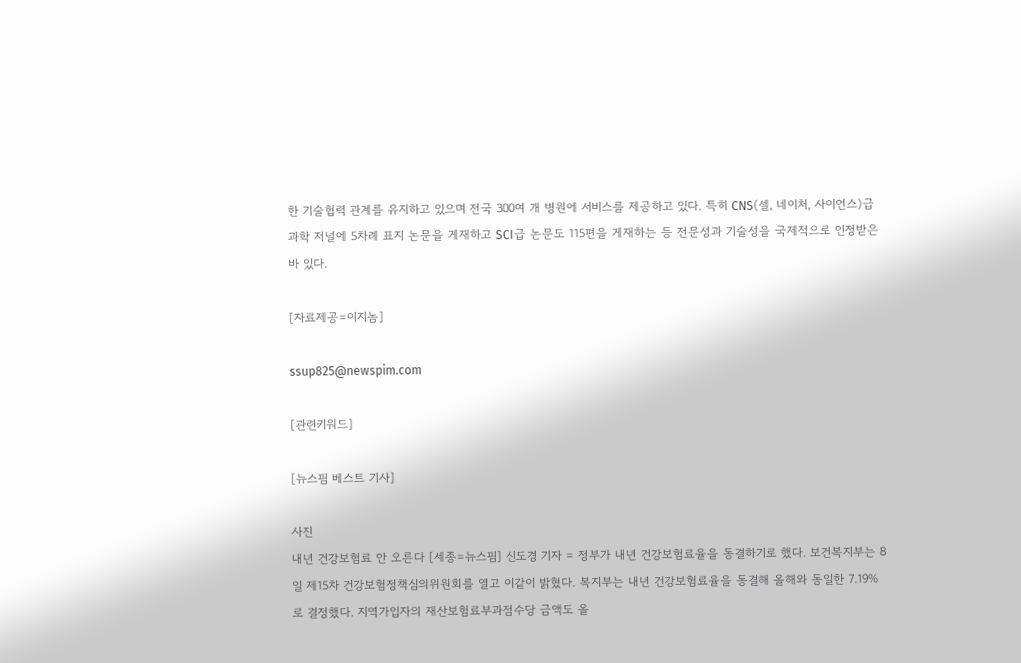한 기술협력 관계를 유지하고 있으며 전국 300여 개 병원에 서비스를 제공하고 있다. 특히 CNS(셀, 네이처, 사이언스)급 과학 저널에 5차례 표지 논문을 게재하고 SCI급 논문도 115편을 게재하는 등 전문성과 기술성을 국제적으로 인정받은 바 있다.

[자료제공=이지놈]

ssup825@newspim.com

[관련키워드]

[뉴스핌 베스트 기사]

사진
내년 건강보험료 안 오른다 [세종=뉴스핌] 신도경 기자 = 정부가 내년 건강보험료율을 동결하기로 했다. 보건복지부는 8일 제15차 건강보험정책심의위원회를 열고 이같이 밝혔다. 복지부는 내년 건강보험료율을 동결해 올해와 동일한 7.19%로 결정했다. 지역가입자의 재산보험료부과점수당 금액도 올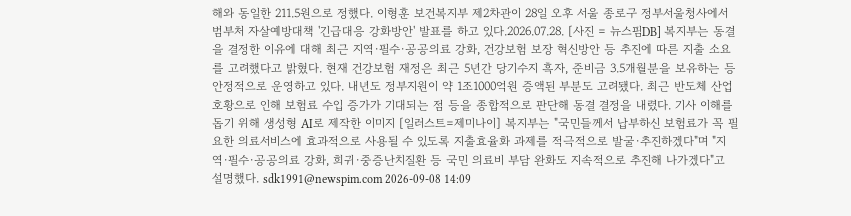해와 동일한 211.5원으로 정했다. 이형훈 보건복지부 제2차관이 28일 오후 서울 종로구 정부서울청사에서 범부처 자살예방대책 '긴급대응 강화방안' 발표를 하고 있다.2026.07.28. [사진 = 뉴스핌DB] 복지부는 동결을 결정한 이유에 대해 최근 지역·필수·공공의료 강화, 건강보험 보장 혁신방안 등 추진에 따른 지출 소요를 고려했다고 밝혔다. 현재 건강보험 재정은 최근 5년간 당기수지 흑자, 준비금 3.5개월분을 보유하는 등 안정적으로 운영하고 있다. 내년도 정부지원이 약 1조1000억원 증액된 부분도 고려됐다. 최근 반도체 산업 호황으로 인해 보험료 수입 증가가 기대되는 점 등을 종합적으로 판단해 동결 결정을 내렸다. 기사 이해를 돕기 위해 생성형 AI로 제작한 이미지 [일러스트=제미나이] 복지부는 "국민들께서 납부하신 보험료가 꼭 필요한 의료서비스에 효과적으로 사용될 수 있도록 지출효율화 과제를 적극적으로 발굴·추진하겠다"며 "지역·필수·공공의료 강화, 희귀·중증난치질환 등 국민 의료비 부담 완화도 지속적으로 추진해 나가겠다"고 설명했다. sdk1991@newspim.com 2026-09-08 14:09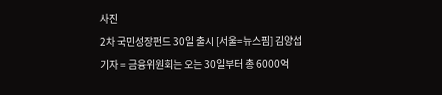사진
2차 국민성장펀드 30일 출시 [서울=뉴스핌] 김양섭 기자 = 금융위원회는 오는 30일부터 총 6000억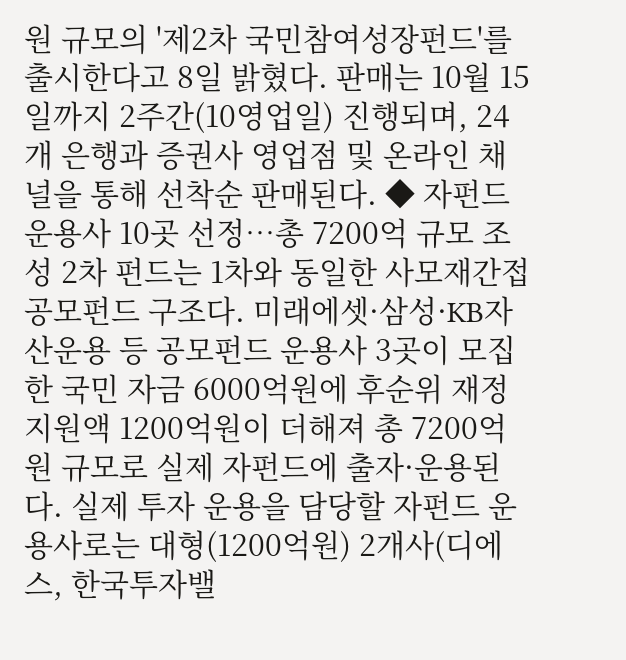원 규모의 '제2차 국민참여성장펀드'를 출시한다고 8일 밝혔다. 판매는 10월 15일까지 2주간(10영업일) 진행되며, 24개 은행과 증권사 영업점 및 온라인 채널을 통해 선착순 판매된다. ◆ 자펀드 운용사 10곳 선정…총 7200억 규모 조성 2차 펀드는 1차와 동일한 사모재간접공모펀드 구조다. 미래에셋·삼성·KB자산운용 등 공모펀드 운용사 3곳이 모집한 국민 자금 6000억원에 후순위 재정지원액 1200억원이 더해져 총 7200억원 규모로 실제 자펀드에 출자·운용된다. 실제 투자 운용을 담당할 자펀드 운용사로는 대형(1200억원) 2개사(디에스, 한국투자밸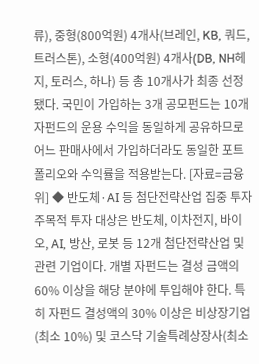류), 중형(800억원) 4개사(브레인, KB, 쿼드, 트러스톤), 소형(400억원) 4개사(DB, NH헤지, 토러스, 하나) 등 총 10개사가 최종 선정됐다. 국민이 가입하는 3개 공모펀드는 10개 자펀드의 운용 수익을 동일하게 공유하므로 어느 판매사에서 가입하더라도 동일한 포트폴리오와 수익률을 적용받는다. [자료=금융위] ◆ 반도체·AI 등 첨단전략산업 집중 투자 주목적 투자 대상은 반도체, 이차전지, 바이오, AI, 방산, 로봇 등 12개 첨단전략산업 및 관련 기업이다. 개별 자펀드는 결성 금액의 60% 이상을 해당 분야에 투입해야 한다. 특히 자펀드 결성액의 30% 이상은 비상장기업(최소 10%) 및 코스닥 기술특례상장사(최소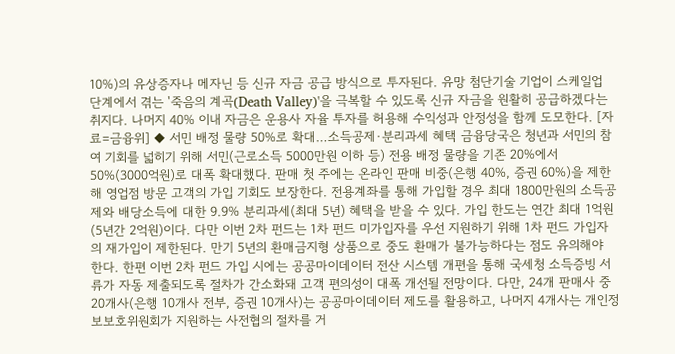10%)의 유상증자나 메자닌 등 신규 자금 공급 방식으로 투자된다. 유망 첨단기술 기업이 스케일업 단계에서 겪는 '죽음의 계곡(Death Valley)'을 극복할 수 있도록 신규 자금을 원활히 공급하겠다는 취지다. 나머지 40% 이내 자금은 운용사 자율 투자를 허용해 수익성과 안정성을 함께 도모한다. [자료=금융위] ◆ 서민 배정 물량 50%로 확대…소득공제·분리과세 혜택 금융당국은 청년과 서민의 참여 기회를 넓히기 위해 서민(근로소득 5000만원 이하 등) 전용 배정 물량을 기존 20%에서 50%(3000억원)로 대폭 확대했다. 판매 첫 주에는 온라인 판매 비중(은행 40%, 증권 60%)을 제한해 영업점 방문 고객의 가입 기회도 보장한다. 전용계좌를 통해 가입할 경우 최대 1800만원의 소득공제와 배당소득에 대한 9.9% 분리과세(최대 5년) 혜택을 받을 수 있다. 가입 한도는 연간 최대 1억원(5년간 2억원)이다. 다만 이번 2차 펀드는 1차 펀드 미가입자를 우선 지원하기 위해 1차 펀드 가입자의 재가입이 제한된다. 만기 5년의 환매금지형 상품으로 중도 환매가 불가능하다는 점도 유의해야 한다. 한편 이번 2차 펀드 가입 시에는 공공마이데이터 전산 시스템 개편을 통해 국세청 소득증빙 서류가 자동 제출되도록 절차가 간소화돼 고객 편의성이 대폭 개선될 전망이다. 다만, 24개 판매사 중 20개사(은행 10개사 전부, 증권 10개사)는 공공마이데이터 제도를 활용하고, 나머지 4개사는 개인정보보호위원회가 지원하는 사전협의 절차를 거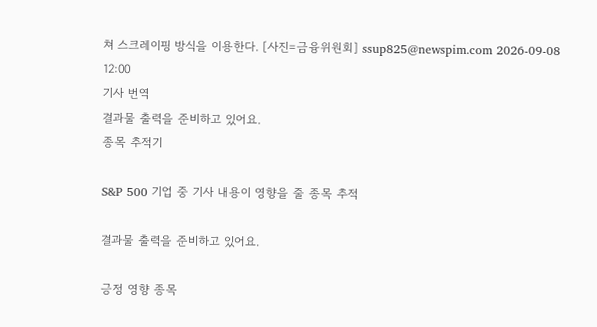쳐 스크레이핑 방식을 이용한다. [사진=금융위원회] ssup825@newspim.com 2026-09-08 12:00
기사 번역
결과물 출력을 준비하고 있어요.
종목 추적기

S&P 500 기업 중 기사 내용이 영향을 줄 종목 추적

결과물 출력을 준비하고 있어요.

긍정 영향 종목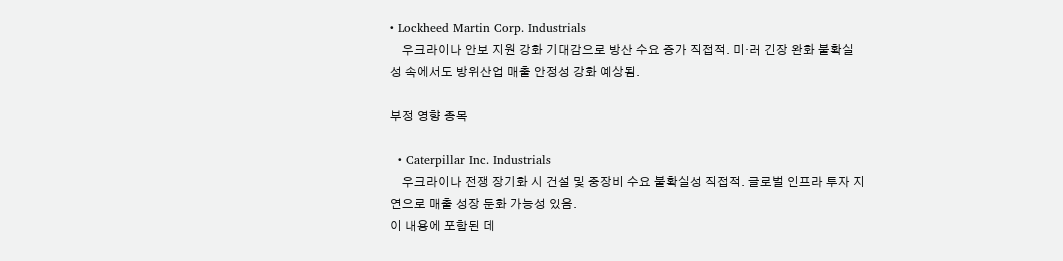• Lockheed Martin Corp. Industrials
    우크라이나 안보 지원 강화 기대감으로 방산 수요 증가 직접적. 미·러 긴장 완화 불확실성 속에서도 방위산업 매출 안정성 강화 예상됨.

부정 영향 종목

  • Caterpillar Inc. Industrials
    우크라이나 전쟁 장기화 시 건설 및 중장비 수요 불확실성 직접적. 글로벌 인프라 투자 지연으로 매출 성장 둔화 가능성 있음.
이 내용에 포함된 데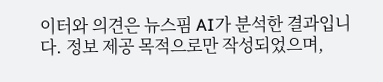이터와 의견은 뉴스핌 AI가 분석한 결과입니다. 정보 제공 목적으로만 작성되었으며,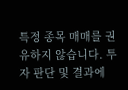특정 종목 매매를 권유하지 않습니다. 투자 판단 및 결과에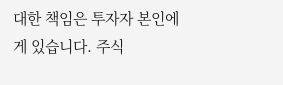대한 책임은 투자자 본인에게 있습니다. 주식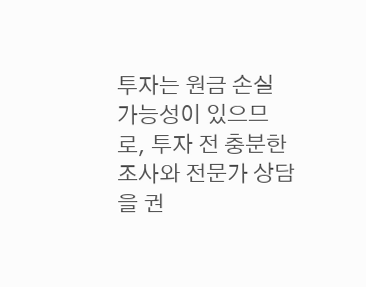투자는 원금 손실 가능성이 있으므로, 투자 전 충분한 조사와 전문가 상담을 권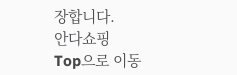장합니다.
안다쇼핑
Top으로 이동